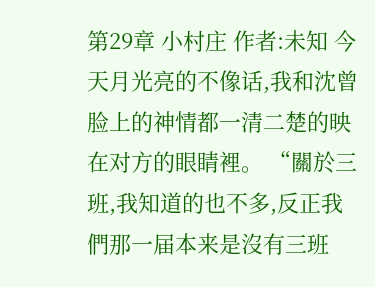第29章 小村庄 作者:未知 今天月光亮的不像话,我和沈曾脸上的神情都一清二楚的映在对方的眼睛裡。 “關於三班,我知道的也不多,反正我們那一届本来是沒有三班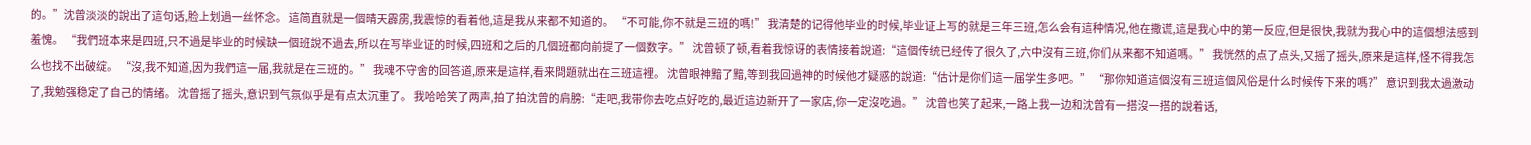的。”沈曾淡淡的說出了這句话,脸上划過一丝怀念。 這简直就是一個晴天霹雳,我震惊的看着他,這是我从来都不知道的。 “不可能,你不就是三班的嗎!” 我清楚的记得他毕业的时候,毕业证上写的就是三年三班,怎么会有這种情况,他在撒谎,這是我心中的第一反应,但是很快,我就为我心中的這個想法感到羞愧。 “我們班本来是四班,只不過是毕业的时候缺一個班說不過去,所以在写毕业证的时候,四班和之后的几個班都向前提了一個数字。” 沈曾顿了顿,看着我惊讶的表情接着說道:“這個传统已经传了很久了,六中沒有三班,你们从来都不知道嗎。” 我恍然的点了点头,又摇了摇头,原来是這样,怪不得我怎么也找不出破绽。 “沒,我不知道,因为我們這一届,我就是在三班的。” 我魂不守舍的回答道,原来是這样,看来問題就出在三班這裡。 沈曾眼神黯了黯,等到我回過神的时候他才疑惑的說道:“估计是你们這一届学生多吧。” “那你知道這個沒有三班這個风俗是什么时候传下来的嗎?” 意识到我太過激动了,我勉强稳定了自己的情绪。 沈曾摇了摇头,意识到气氛似乎是有点太沉重了。 我哈哈笑了两声,拍了拍沈曾的肩膀:“走吧,我带你去吃点好吃的,最近這边新开了一家店,你一定沒吃過。” 沈曾也笑了起来,一路上我一边和沈曾有一搭沒一搭的說着话,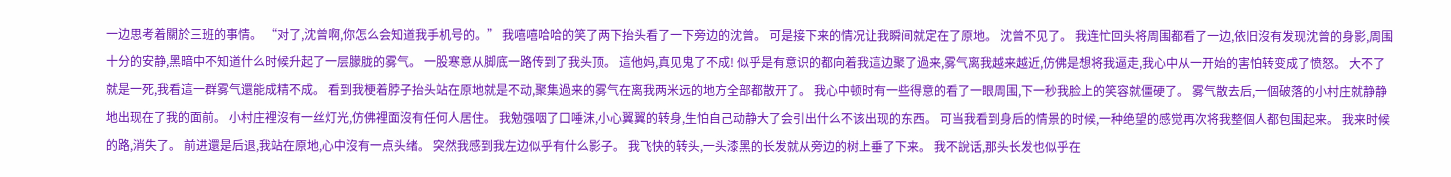一边思考着關於三班的事情。 “对了,沈曾啊,你怎么会知道我手机号的。” 我嘻嘻哈哈的笑了两下抬头看了一下旁边的沈曾。 可是接下来的情况让我瞬间就定在了原地。 沈曾不见了。 我连忙回头将周围都看了一边,依旧沒有发现沈曾的身影,周围十分的安静,黑暗中不知道什么时候升起了一层朦胧的雾气。 一股寒意从脚底一路传到了我头顶。 這他妈,真见鬼了不成! 似乎是有意识的都向着我這边聚了過来,雾气离我越来越近,仿佛是想将我逼走,我心中从一开始的害怕转变成了愤怒。 大不了就是一死,我看這一群雾气還能成精不成。 看到我梗着脖子抬头站在原地就是不动,聚集過来的雾气在离我两米远的地方全部都散开了。 我心中顿时有一些得意的看了一眼周围,下一秒我脸上的笑容就僵硬了。 雾气散去后,一個破落的小村庄就静静地出现在了我的面前。 小村庄裡沒有一丝灯光,仿佛裡面沒有任何人居住。 我勉强咽了口唾沫,小心翼翼的转身,生怕自己动静大了会引出什么不该出现的东西。 可当我看到身后的情景的时候,一种绝望的感觉再次将我整個人都包围起来。 我来时候的路,消失了。 前进還是后退,我站在原地,心中沒有一点头绪。 突然我感到我左边似乎有什么影子。 我飞快的转头,一头漆黑的长发就从旁边的树上垂了下来。 我不說话,那头长发也似乎在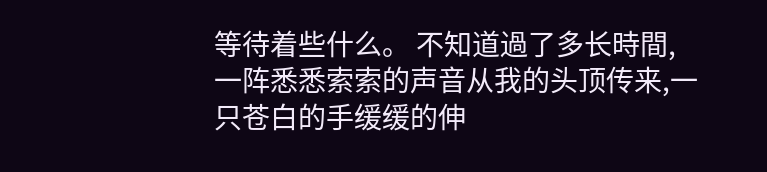等待着些什么。 不知道過了多长時間,一阵悉悉索索的声音从我的头顶传来,一只苍白的手缓缓的伸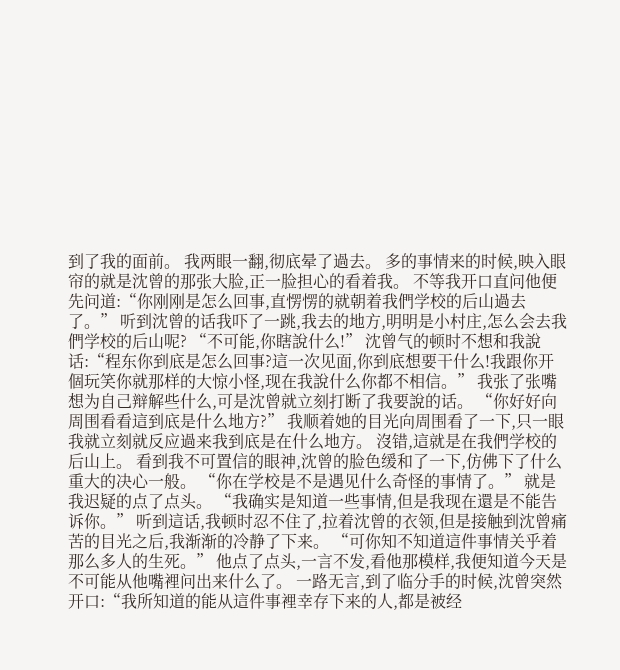到了我的面前。 我两眼一翻,彻底晕了過去。 多的事情来的时候,映入眼帘的就是沈曾的那张大脸,正一脸担心的看着我。 不等我开口直问他便先问道:“你刚刚是怎么回事,直愣愣的就朝着我們学校的后山過去了。” 听到沈曾的话我吓了一跳,我去的地方,明明是小村庄,怎么会去我們学校的后山呢? “不可能,你瞎說什么!” 沈曾气的顿时不想和我說话:“程东你到底是怎么回事?這一次见面,你到底想要干什么!我跟你开個玩笑你就那样的大惊小怪,现在我說什么你都不相信。” 我张了张嘴想为自己辩解些什么,可是沈曾就立刻打断了我要說的话。 “你好好向周围看看這到底是什么地方?” 我顺着她的目光向周围看了一下,只一眼我就立刻就反应過来我到底是在什么地方。 沒错,這就是在我們学校的后山上。 看到我不可置信的眼神,沈曾的脸色缓和了一下,仿佛下了什么重大的决心一般。 “你在学校是不是遇见什么奇怪的事情了。” 就是我迟疑的点了点头。 “我确实是知道一些事情,但是我现在還是不能告诉你。” 听到這话,我顿时忍不住了,拉着沈曾的衣领,但是接触到沈曾痛苦的目光之后,我渐渐的冷静了下来。 “可你知不知道這件事情关乎着那么多人的生死。” 他点了点头,一言不发,看他那模样,我便知道今天是不可能从他嘴裡问出来什么了。 一路无言,到了临分手的时候,沈曾突然开口:“我所知道的能从這件事裡幸存下来的人,都是被经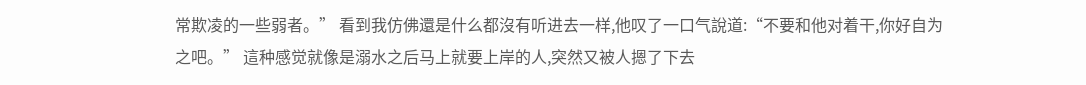常欺凌的一些弱者。” 看到我仿佛還是什么都沒有听进去一样,他叹了一口气說道:“不要和他对着干,你好自为之吧。” 這种感觉就像是溺水之后马上就要上岸的人,突然又被人摁了下去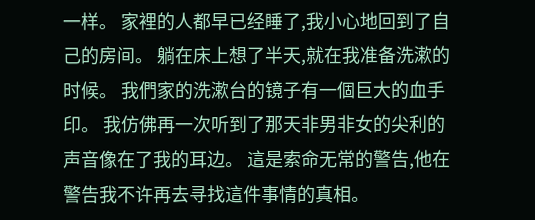一样。 家裡的人都早已经睡了,我小心地回到了自己的房间。 躺在床上想了半天,就在我准备洗漱的时候。 我們家的洗漱台的镜子有一個巨大的血手印。 我仿佛再一次听到了那天非男非女的尖利的声音像在了我的耳边。 這是索命无常的警告,他在警告我不许再去寻找這件事情的真相。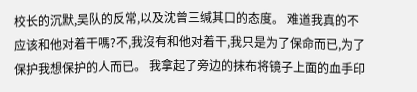校长的沉默,吴队的反常,以及沈曾三缄其口的态度。 难道我真的不应该和他对着干嗎?不,我沒有和他对着干,我只是为了保命而已,为了保护我想保护的人而已。 我拿起了旁边的抹布将镜子上面的血手印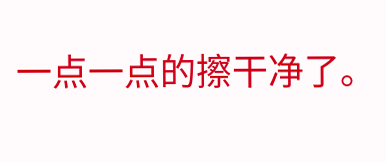一点一点的擦干净了。